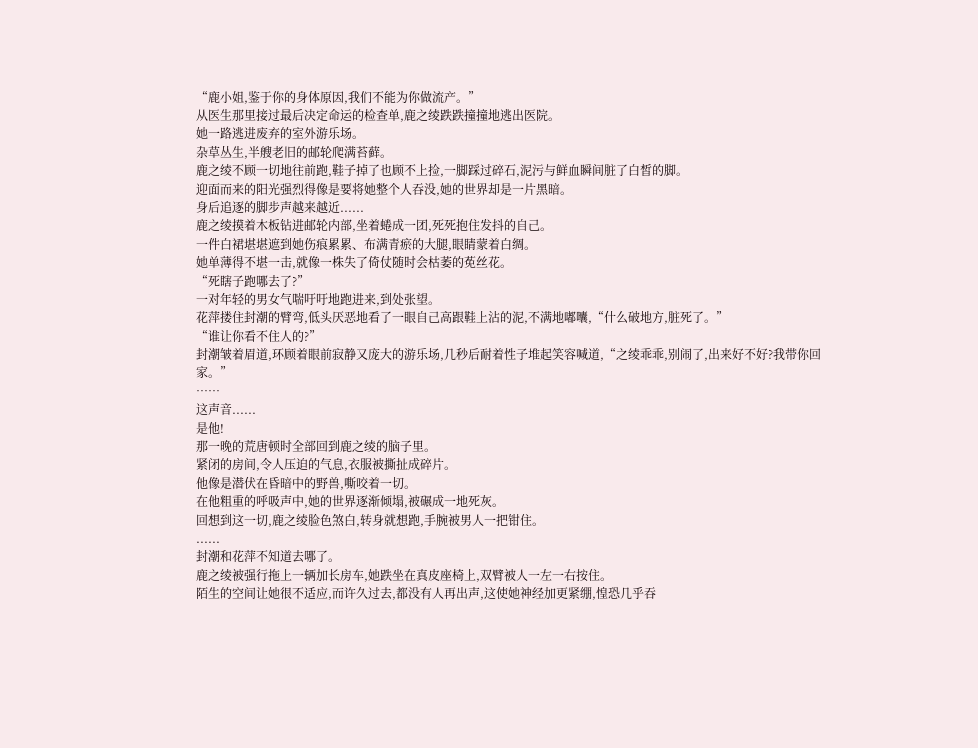“鹿小姐,鉴于你的身体原因,我们不能为你做流产。”
从医生那里接过最后决定命运的检查单,鹿之绫跌跌撞撞地逃出医院。
她一路逃进废弃的室外游乐场。
杂草丛生,半艘老旧的邮轮爬满苔藓。
鹿之绫不顾一切地往前跑,鞋子掉了也顾不上捡,一脚踩过碎石,泥污与鲜血瞬间脏了白皙的脚。
迎面而来的阳光强烈得像是要将她整个人吞没,她的世界却是一片黑暗。
身后追逐的脚步声越来越近......
鹿之绫摸着木板钻进邮轮内部,坐着蜷成一团,死死抱住发抖的自己。
一件白裙堪堪遮到她伤痕累累、布满青瘀的大腿,眼睛蒙着白绸。
她单薄得不堪一击,就像一株失了倚仗随时会枯萎的莬丝花。
“死瞎子跑哪去了?”
一对年轻的男女气喘吁吁地跑进来,到处张望。
花萍搂住封潮的臂弯,低头厌恶地看了一眼自己高跟鞋上沾的泥,不满地嘟囔,“什么破地方,脏死了。”
“谁让你看不住人的?”
封潮皱着眉道,环顾着眼前寂静又庞大的游乐场,几秒后耐着性子堆起笑容喊道,“之绫乖乖,别闹了,出来好不好?我带你回家。”
……
这声音......
是他!
那一晚的荒唐顿时全部回到鹿之绫的脑子里。
紧闭的房间,令人压迫的气息,衣服被撕扯成碎片。
他像是潜伏在昏暗中的野兽,嘶咬着一切。
在他粗重的呼吸声中,她的世界逐渐倾塌,被碾成一地死灰。
回想到这一切,鹿之绫脸色煞白,转身就想跑,手腕被男人一把钳住。
......
封潮和花萍不知道去哪了。
鹿之绫被强行拖上一辆加长房车,她跌坐在真皮座椅上,双臂被人一左一右按住。
陌生的空间让她很不适应,而许久过去,都没有人再出声,这使她神经加更紧绷,惶恐几乎吞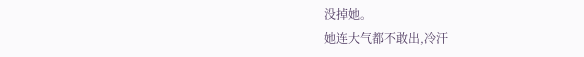没掉她。
她连大气都不敢出,冷汗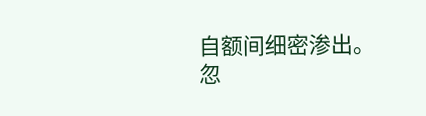自额间细密渗出。
忽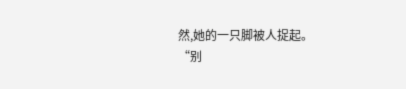然,她的一只脚被人捉起。
“别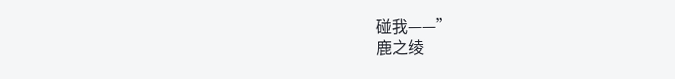碰我——”
鹿之绫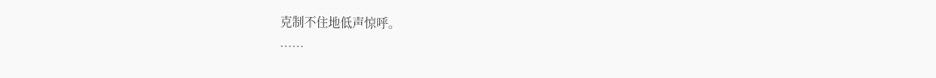克制不住地低声惊呼。
……